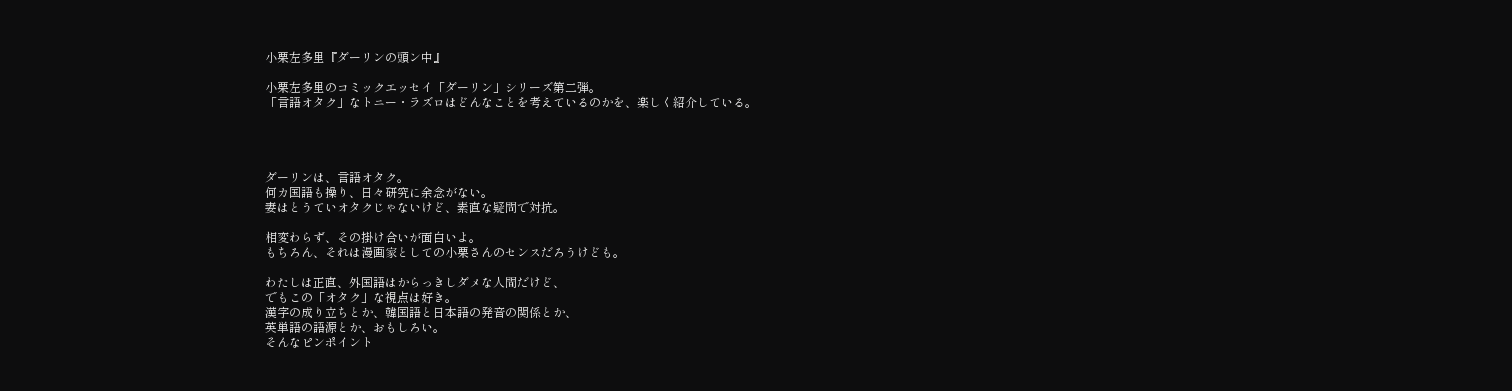小栗左多里『ダーリンの頭ン中』

小栗左多里のコミックエッセイ「ダーリン」シリーズ第二弾。
「言語オタク」なトニー・ラズロはどんなことを考えているのかを、楽しく紹介している。




ダーリンは、言語オタク。
何カ国語も操り、日々研究に余念がない。
妻はとうていオタクじゃないけど、素直な疑問で対抗。

相変わらず、その掛け合いが面白いよ。
もちろん、それは漫画家としての小栗さんのセンスだろうけども。

わたしは正直、外国語はからっきしダメな人間だけど、
でもこの「オタク」な視点は好き。
漢字の成り立ちとか、韓国語と日本語の発音の関係とか、
英単語の語源とか、おもしろい。
そんなピンポイント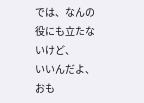では、なんの役にも立たないけど、
いいんだよ、おも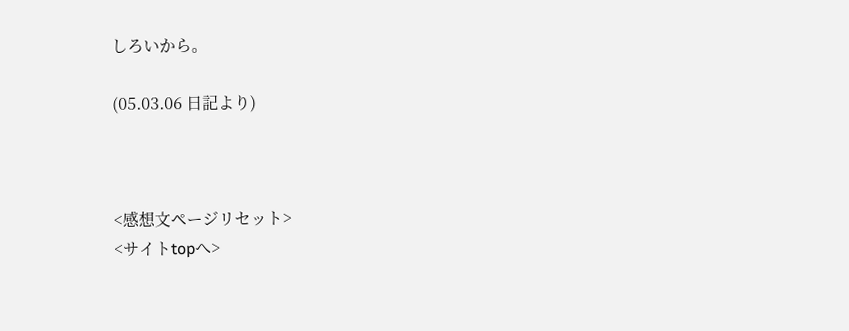しろいから。

(05.03.06 日記より)



<感想文ページリセット>
<サイトtopへ>